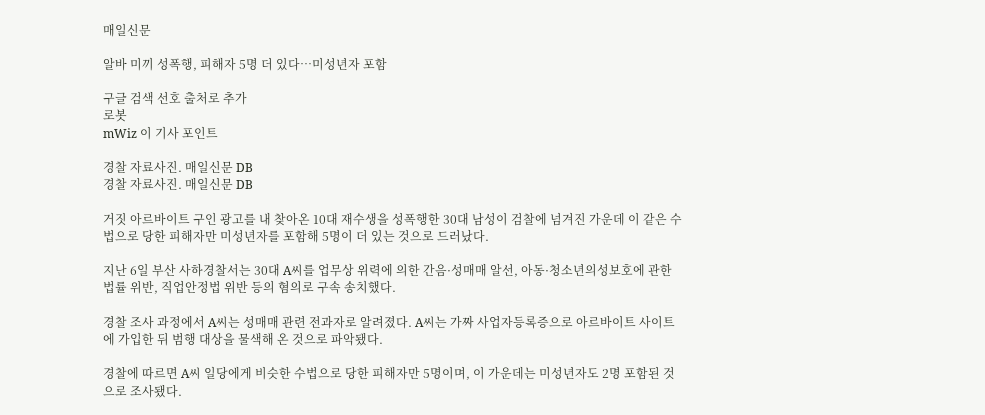매일신문

알바 미끼 성폭행, 피해자 5명 더 있다…미성년자 포함

구글 검색 선호 출처로 추가
로봇
mWiz 이 기사 포인트

경찰 자료사진. 매일신문 DB
경찰 자료사진. 매일신문 DB

거짓 아르바이트 구인 광고를 내 찾아온 10대 재수생을 성폭행한 30대 남성이 검찰에 넘겨진 가운데 이 같은 수법으로 당한 피해자만 미성년자를 포함해 5명이 더 있는 것으로 드러났다.

지난 6일 부산 사하경찰서는 30대 A씨를 업무상 위력에 의한 간음·성매매 알선, 아동·청소년의성보호에 관한 법률 위반, 직업안정법 위반 등의 혐의로 구속 송치했다.

경찰 조사 과정에서 A씨는 성매매 관련 전과자로 알려졌다. A씨는 가짜 사업자등록증으로 아르바이트 사이트에 가입한 뒤 범행 대상을 물색해 온 것으로 파악됐다.

경찰에 따르면 A씨 일당에게 비슷한 수법으로 당한 피해자만 5명이며, 이 가운데는 미성년자도 2명 포함된 것으로 조사됐다.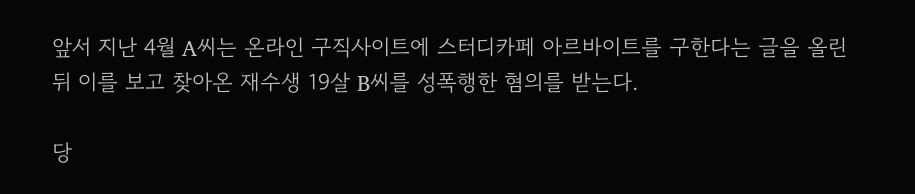앞서 지난 4월 A씨는 온라인 구직사이트에 스터디카페 아르바이트를 구한다는 글을 올린 뒤 이를 보고 찾아온 재수생 19살 B씨를 성폭행한 혐의를 받는다.

당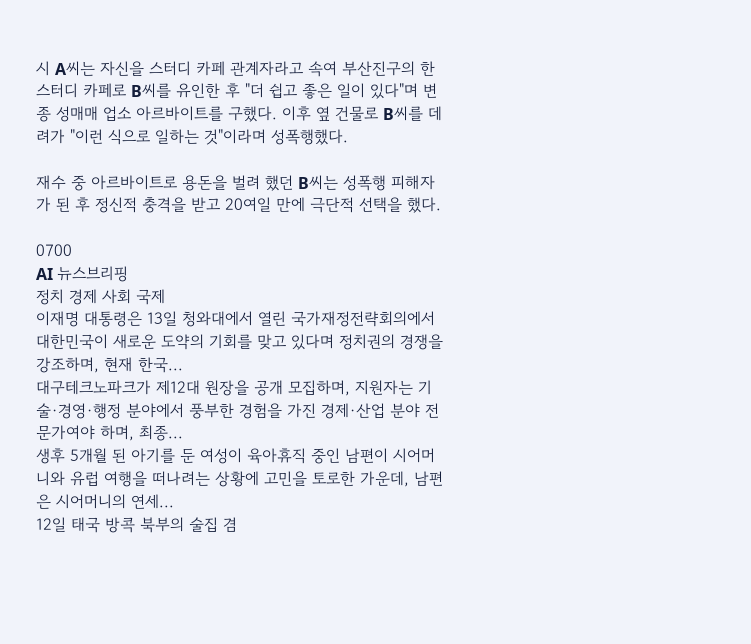시 A씨는 자신을 스터디 카페 관계자라고 속여 부산진구의 한 스터디 카페로 B씨를 유인한 후 "더 쉽고 좋은 일이 있다"며 변종 성매매 업소 아르바이트를 구했다. 이후 옆 건물로 B씨를 데려가 "이런 식으로 일하는 것"이라며 성폭행했다.

재수 중 아르바이트로 용돈을 벌려 했던 B씨는 성폭행 피해자가 된 후 정신적 충격을 받고 20여일 만에 극단적 선택을 했다.

0700
AI 뉴스브리핑
정치 경제 사회 국제
이재명 대통령은 13일 청와대에서 열린 국가재정전략회의에서 대한민국이 새로운 도약의 기회를 맞고 있다며 정치권의 경쟁을 강조하며, 현재 한국...
대구테크노파크가 제12대 원장을 공개 모집하며, 지원자는 기술·경영·행정 분야에서 풍부한 경험을 가진 경제·산업 분야 전문가여야 하며, 최종...
생후 5개월 된 아기를 둔 여성이 육아휴직 중인 남편이 시어머니와 유럽 여행을 떠나려는 상황에 고민을 토로한 가운데, 남편은 시어머니의 연세...
12일 태국 방콕 북부의 술집 겸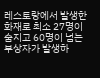레스토랑에서 발생한 화재로 최소 27명이 숨지고 60명이 넘는 부상자가 발생하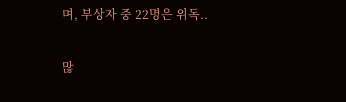며, 부상자 중 22명은 위독..

많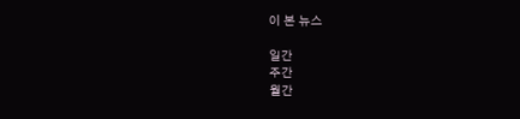이 본 뉴스

일간
주간
월간